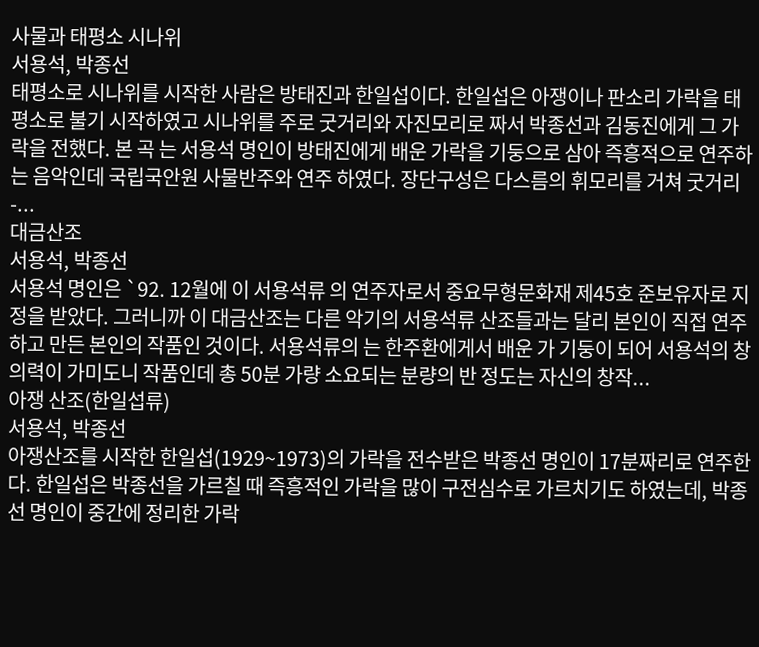사물과 태평소 시나위
서용석, 박종선
태평소로 시나위를 시작한 사람은 방태진과 한일섭이다. 한일섭은 아쟁이나 판소리 가락을 태평소로 불기 시작하였고 시나위를 주로 굿거리와 자진모리로 짜서 박종선과 김동진에게 그 가락을 전했다. 본 곡 는 서용석 명인이 방태진에게 배운 가락을 기둥으로 삼아 즉흥적으로 연주하는 음악인데 국립국안원 사물반주와 연주 하였다. 장단구성은 다스름의 휘모리를 거쳐 굿거리-...
대금산조
서용석, 박종선
서용석 명인은 `92. 12월에 이 서용석류 의 연주자로서 중요무형문화재 제45호 준보유자로 지정을 받았다. 그러니까 이 대금산조는 다른 악기의 서용석류 산조들과는 달리 본인이 직접 연주하고 만든 본인의 작품인 것이다. 서용석류의 는 한주환에게서 배운 가 기둥이 되어 서용석의 창의력이 가미도니 작품인데 총 50분 가량 소요되는 분량의 반 정도는 자신의 창작...
아쟁 산조(한일섭류)
서용석, 박종선
아쟁산조를 시작한 한일섭(1929~1973)의 가락을 전수받은 박종선 명인이 17분짜리로 연주한다. 한일섭은 박종선을 가르칠 때 즉흥적인 가락을 많이 구전심수로 가르치기도 하였는데, 박종선 명인이 중간에 정리한 가락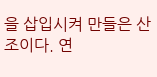을 삽입시켜 만들은 산조이다. 연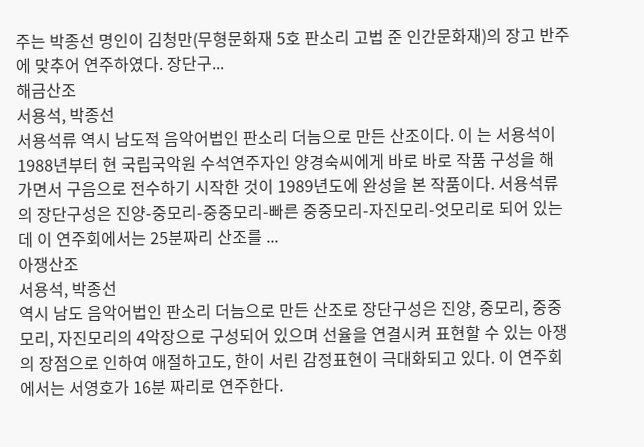주는 박종선 명인이 김청만(무형문화재 5호 판소리 고법 준 인간문화재)의 장고 반주에 맞추어 연주하였다. 장단구...
해금산조
서용석, 박종선
서용석류 역시 남도적 음악어법인 판소리 더늠으로 만든 산조이다. 이 는 서용석이 1988년부터 현 국립국악원 수석연주자인 양경숙씨에게 바로 바로 작품 구성을 해 가면서 구음으로 전수하기 시작한 것이 1989년도에 완성을 본 작품이다. 서용석류 의 장단구성은 진양-중모리-중중모리-빠른 중중모리-자진모리-엇모리로 되어 있는데 이 연주회에서는 25분짜리 산조를 ...
아쟁산조
서용석, 박종선
역시 남도 음악어법인 판소리 더늠으로 만든 산조로 장단구성은 진양, 중모리, 중중모리, 자진모리의 4악장으로 구성되어 있으며 선율을 연결시켜 표현할 수 있는 아쟁의 장점으로 인하여 애절하고도, 한이 서린 감정표현이 극대화되고 있다. 이 연주회에서는 서영호가 16분 짜리로 연주한다.